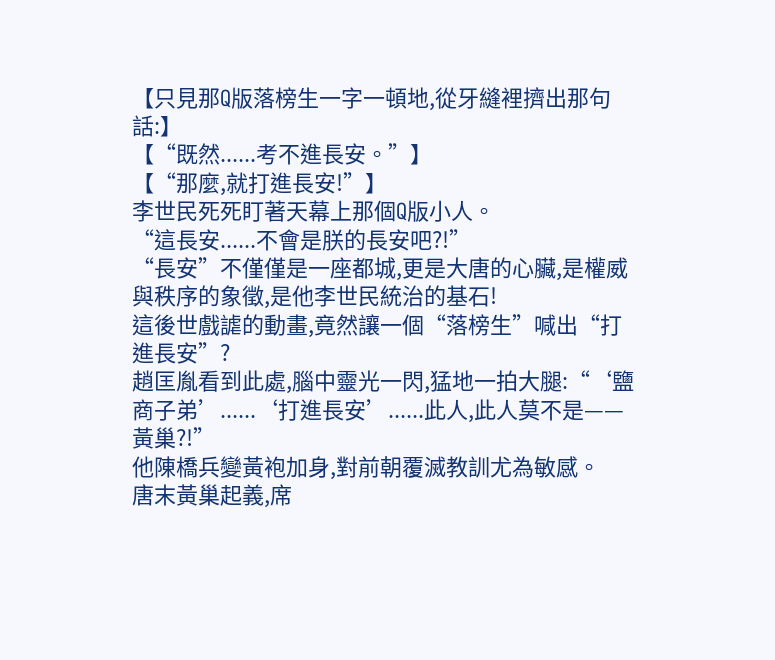【只見那Q版落榜生一字一頓地,從牙縫裡擠出那句話:】
【“既然......考不進長安。”】
【“那麼,就打進長安!”】
李世民死死盯著天幕上那個Q版小人。
“這長安......不會是朕的長安吧?!”
“長安”不僅僅是一座都城,更是大唐的心臟,是權威與秩序的象徵,是他李世民統治的基石!
這後世戲謔的動畫,竟然讓一個“落榜生”喊出“打進長安”?
趙匡胤看到此處,腦中靈光一閃,猛地一拍大腿:“‘鹽商子弟’......‘打進長安’......此人,此人莫不是——黃巢?!”
他陳橋兵變黃袍加身,對前朝覆滅教訓尤為敏感。
唐末黃巢起義,席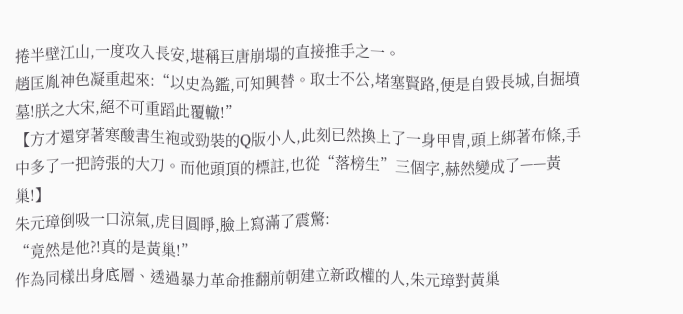捲半壁江山,一度攻入長安,堪稱巨唐崩塌的直接推手之一。
趙匡胤神色凝重起來:“以史為鑑,可知興替。取士不公,堵塞賢路,便是自毀長城,自掘墳墓!朕之大宋,絕不可重蹈此覆轍!”
【方才還穿著寒酸書生袍或勁裝的Q版小人,此刻已然換上了一身甲冑,頭上綁著布條,手中多了一把誇張的大刀。而他頭頂的標註,也從“落榜生”三個字,赫然變成了——黃巢!】
朱元璋倒吸一口涼氣,虎目圓睜,臉上寫滿了震驚:
“竟然是他?!真的是黃巢!”
作為同樣出身底層、透過暴力革命推翻前朝建立新政權的人,朱元璋對黃巢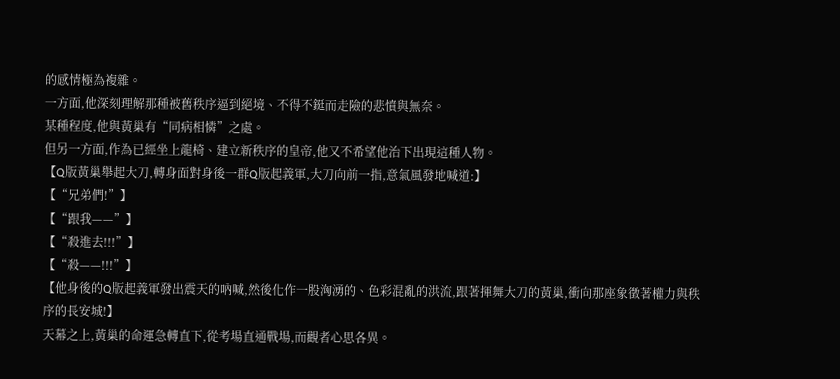的感情極為複雜。
一方面,他深刻理解那種被舊秩序逼到絕境、不得不鋌而走險的悲憤與無奈。
某種程度,他與黃巢有“同病相憐”之處。
但另一方面,作為已經坐上龍椅、建立新秩序的皇帝,他又不希望他治下出現這種人物。
【Q版黃巢舉起大刀,轉身面對身後一群Q版起義軍,大刀向前一指,意氣風發地喊道:】
【“兄弟們!”】
【“跟我——”】
【“殺進去!!!”】
【“殺——!!!”】
【他身後的Q版起義軍發出震天的吶喊,然後化作一股洶湧的、色彩混亂的洪流,跟著揮舞大刀的黃巢,衝向那座象徵著權力與秩序的長安城!】
天幕之上,黃巢的命運急轉直下,從考場直通戰場,而觀者心思各異。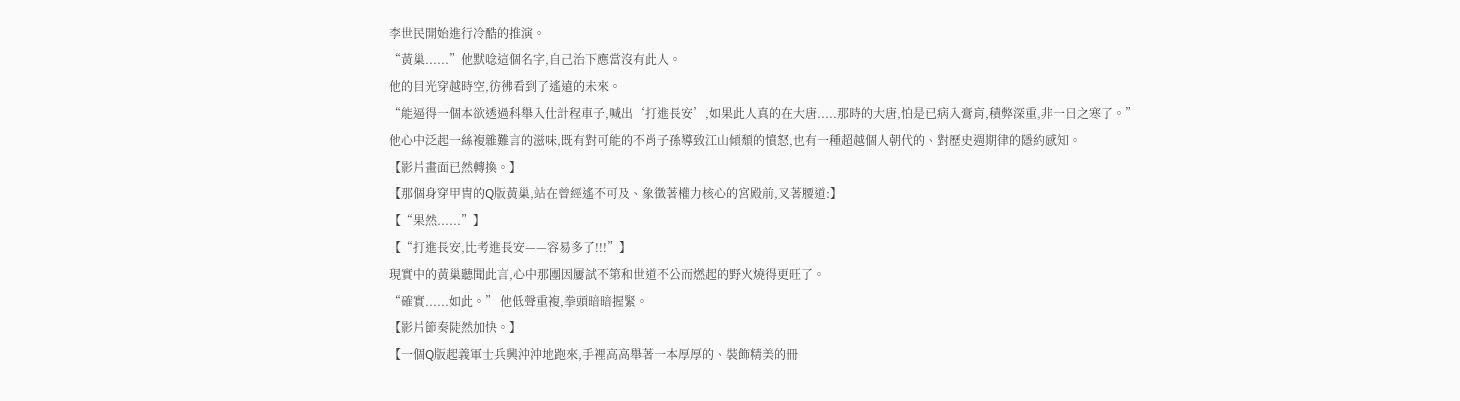李世民開始進行冷酷的推演。
“黃巢......”他默唸這個名字,自己治下應當沒有此人。
他的目光穿越時空,彷彿看到了遙遠的未來。
“能逼得一個本欲透過科舉入仕計程車子,喊出‘打進長安’,如果此人真的在大唐.....那時的大唐,怕是已病入膏肓,積弊深重,非一日之寒了。”
他心中泛起一絲複雜難言的滋味,既有對可能的不肖子孫導致江山傾頹的憤怒,也有一種超越個人朝代的、對歷史週期律的隱約感知。
【影片畫面已然轉換。】
【那個身穿甲冑的Q版黃巢,站在曾經遙不可及、象徵著權力核心的宮殿前,叉著腰道:】
【“果然......”】
【“打進長安,比考進長安——容易多了!!!”】
現實中的黃巢聽聞此言,心中那團因屢試不第和世道不公而燃起的野火燒得更旺了。
“確實......如此。” 他低聲重複,拳頭暗暗握緊。
【影片節奏陡然加快。】
【一個Q版起義軍士兵興沖沖地跑來,手裡高高舉著一本厚厚的、裝飾精美的冊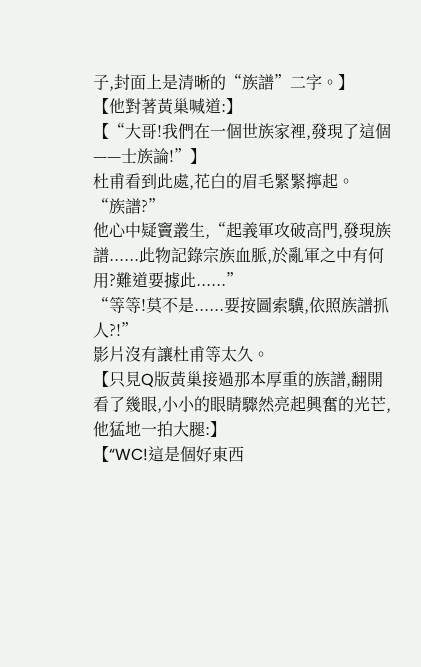子,封面上是清晰的“族譜”二字。】
【他對著黃巢喊道:】
【“大哥!我們在一個世族家裡,發現了這個——士族論!”】
杜甫看到此處,花白的眉毛緊緊擰起。
“族譜?”
他心中疑竇叢生,“起義軍攻破高門,發現族譜......此物記錄宗族血脈,於亂軍之中有何用?難道要據此......”
“等等!莫不是......要按圖索驥,依照族譜抓人?!”
影片沒有讓杜甫等太久。
【只見Q版黃巢接過那本厚重的族譜,翻開看了幾眼,小小的眼睛驟然亮起興奮的光芒,他猛地一拍大腿:】
【“WC!這是個好東西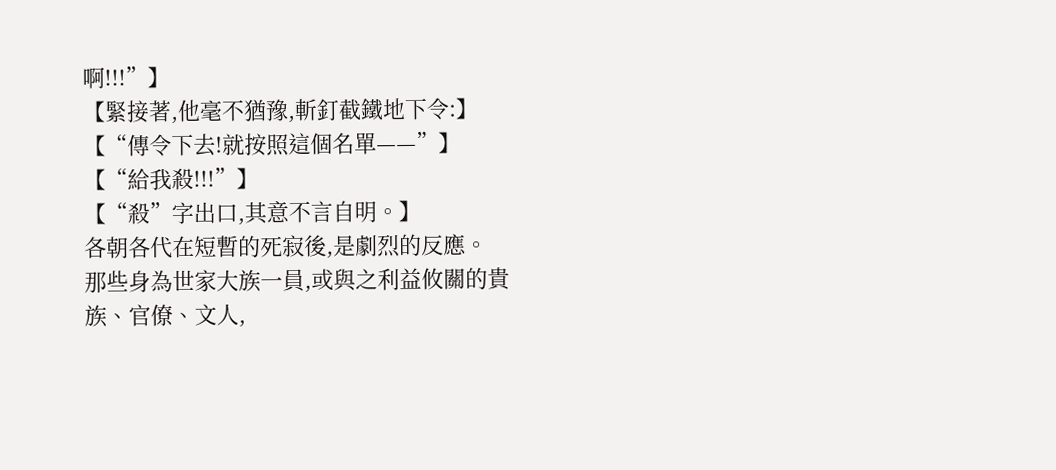啊!!!”】
【緊接著,他毫不猶豫,斬釘截鐵地下令:】
【“傳令下去!就按照這個名單——”】
【“給我殺!!!”】
【“殺”字出口,其意不言自明。】
各朝各代在短暫的死寂後,是劇烈的反應。
那些身為世家大族一員,或與之利益攸關的貴族、官僚、文人,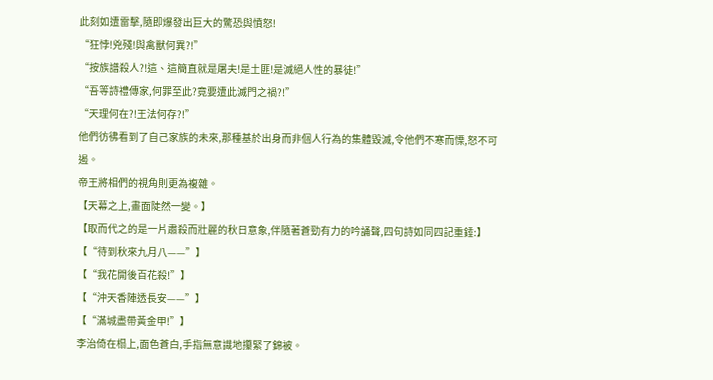此刻如遭雷擊,隨即爆發出巨大的驚恐與憤怒!
“狂悖!兇殘!與禽獸何異?!”
“按族譜殺人?!這、這簡直就是屠夫!是土匪!是滅絕人性的暴徒!”
“吾等詩禮傳家,何罪至此?竟要遭此滅門之禍?!”
“天理何在?!王法何存?!”
他們彷彿看到了自己家族的未來,那種基於出身而非個人行為的集體毀滅,令他們不寒而慄,怒不可遏。
帝王將相們的視角則更為複雜。
【天幕之上,畫面陡然一變。】
【取而代之的是一片肅殺而壯麗的秋日意象,伴隨著蒼勁有力的吟誦聲,四句詩如同四記重錘:】
【“待到秋來九月八——”】
【“我花開後百花殺!”】
【“沖天香陣透長安——”】
【“滿城盡帶黃金甲!”】
李治倚在榻上,面色蒼白,手指無意識地攥緊了錦被。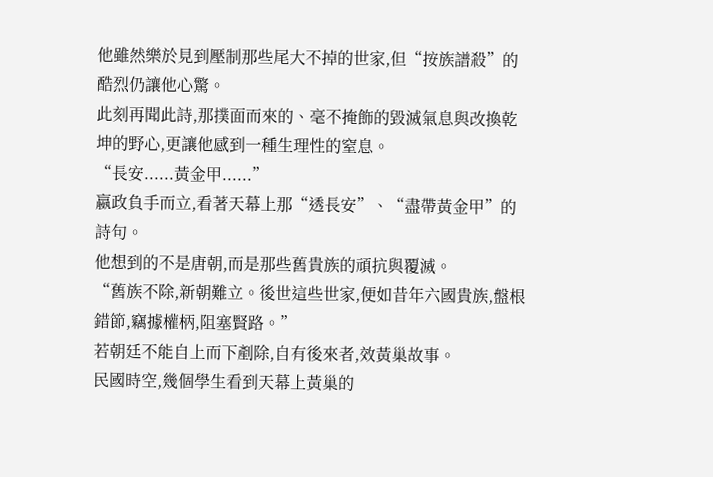他雖然樂於見到壓制那些尾大不掉的世家,但“按族譜殺”的酷烈仍讓他心驚。
此刻再聞此詩,那撲面而來的、毫不掩飾的毀滅氣息與改換乾坤的野心,更讓他感到一種生理性的窒息。
“長安......黃金甲......”
嬴政負手而立,看著天幕上那“透長安”、“盡帶黃金甲”的詩句。
他想到的不是唐朝,而是那些舊貴族的頑抗與覆滅。
“舊族不除,新朝難立。後世這些世家,便如昔年六國貴族,盤根錯節,竊據權柄,阻塞賢路。”
若朝廷不能自上而下剷除,自有後來者,效黃巢故事。
民國時空,幾個學生看到天幕上黃巢的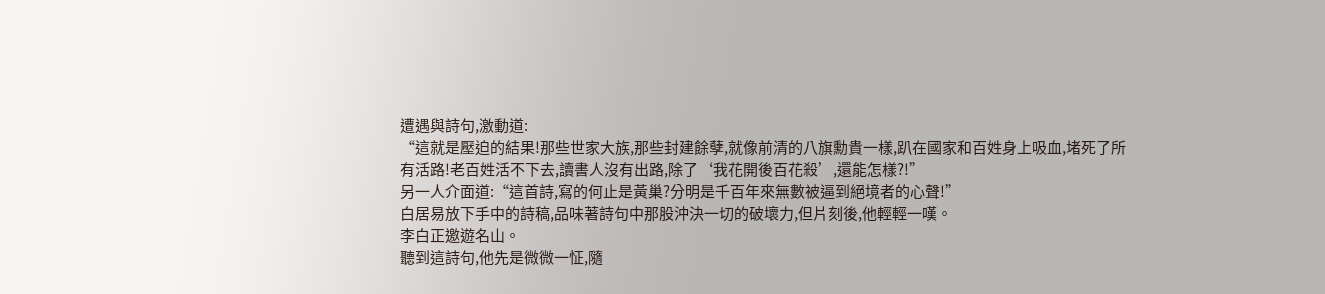遭遇與詩句,激動道:
“這就是壓迫的結果!那些世家大族,那些封建餘孽,就像前清的八旗勳貴一樣,趴在國家和百姓身上吸血,堵死了所有活路!老百姓活不下去,讀書人沒有出路,除了‘我花開後百花殺’,還能怎樣?!”
另一人介面道:“這首詩,寫的何止是黃巢?分明是千百年來無數被逼到絕境者的心聲!”
白居易放下手中的詩稿,品味著詩句中那股沖決一切的破壞力,但片刻後,他輕輕一嘆。
李白正邀遊名山。
聽到這詩句,他先是微微一怔,隨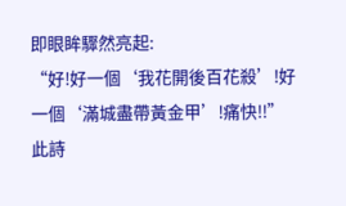即眼眸驟然亮起:
“好!好一個‘我花開後百花殺’!好一個‘滿城盡帶黃金甲’!痛快!!” 此詩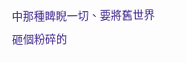中那種睥睨一切、要將舊世界砸個粉碎的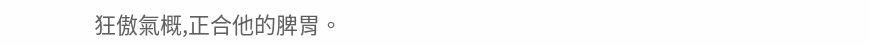狂傲氣概,正合他的脾胃。